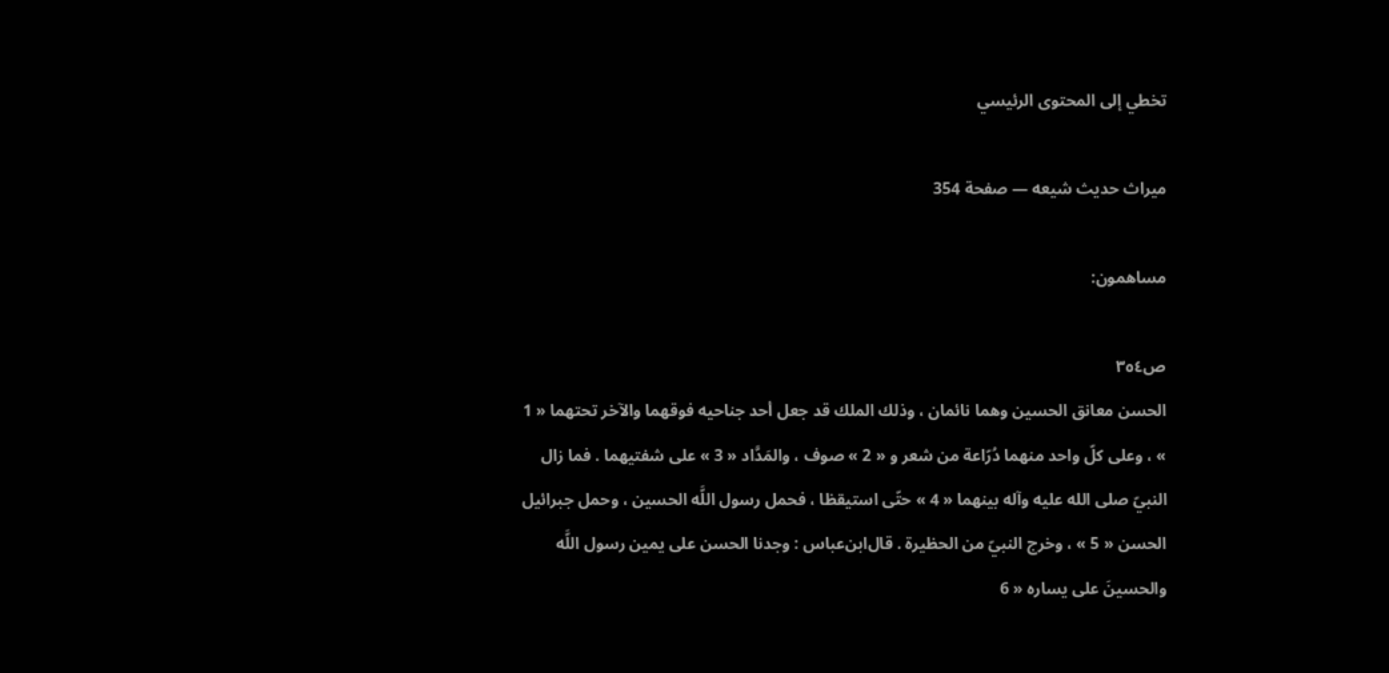تخطي إلى المحتوى الرئيسي

ميراث حديث شيعه — صفحة 354

مساهمون:

ص٣٥٤
الحسن معانق الحسين وهما نائمان ، وذلك الملك قد جعل أحد جناحيه فوقهما والآخر تحتهما « 1 » ، وعلى كلّ واحد منهما دُرّاعة من شعر و « 2 » صوف ، والمَدَّاد « 3 » على شفتيهما . فما زال النبيّ صلى الله عليه وآله بينهما « 4 » حتّى استيقظا ، فحمل رسول اللَّه الحسين ، وحمل جبرائيل الحسن « 5 » ، وخرج النبيّ من الحظيرة . قال‌ابن‌عباس : وجدنا الحسن على يمين رسول اللَّه والحسينَ على يساره « 6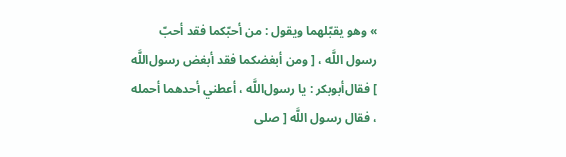» وهو يقبّلهما ويقول : من أحبّكما فقد أحبّ رسول اللَّه ، [ ومن أبغضكما فقد أبغض رسول‌اللَّه ] فقال‌أبوبكر : يا رسول‌اللَّه ، أعطني أحدهما أحمله ، فقال رسول اللَّه [ صلى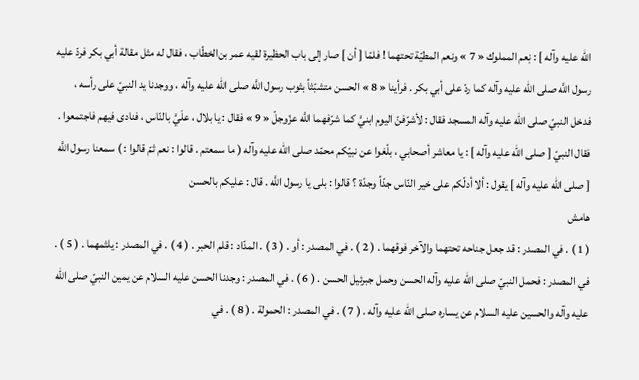الله عليه وآله ] : نِعم المملوك « 7 » ونعم المطيّة تحتهما ! فلمّا [ أن ] صار إلى باب الحظيرة لقيه عمر بن‌الخطّاب ، فقال له مثل مقالة أبي بكر فردّ عليه رسول اللَّه صلى الله عليه وآله كما ردّ على أبي بكر . فرأينا « 8 » الحسن متشبّثاً بثوب رسول اللَّه صلى الله عليه وآله ، ووجدنا يد النبيّ على رأسه ، فدخل النبيّ صلى الله عليه وآله المسجد فقال : لأشرّفنّ اليوم ابنيَّ كما شرّفهما اللَّه عزّوجلّ « 9 » فقال : يا بلال ، علَيَّ بالنّاس ، فنادى فيهم فاجتمعوا . فقال النبيّ [ صلى الله عليه وآله ] : يا معاشر أصحابي ، بلّغوا عن نبيّكم محمّد صلى الله عليه وآله ( ما سمعتم . قالوا : نعم ثمّ قالوا : ) سمعنا رسول اللَّه [ صلى الله عليه وآله ] يقول : ألا أدلّكم على خير النّاس جدّاً وجدّة ؟ قالوا : بلى يا رسول اللَّه . قال : عليكم بالحسن
هامش
( 1 ) . في المصدر : قد جعل جناحه تحتهما والآخر فوقهما . ( 2 ) . في المصدر : أو . ( 3 ) . المدّاد : قلم الحبر . ( 4 ) . في المصدر : يلثمهما . ( 5 ) . في المصدر : فحمل النبيّ صلى الله عليه وآله الحسن وحمل جبرئيل الحسن . ( 6 ) . في المصدر : وجدنا الحسن عليه السلام عن يمين النبيّ صلى الله عليه وآله والحسين عليه السلام عن يساره صلى الله عليه وآله . ( 7 ) . في المصدر : الحمولة . ( 8 ) . في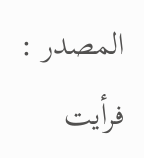المصدر : فرأيت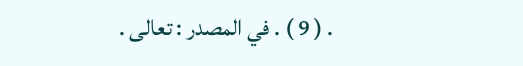. ( 9 ) . في المصدر : تعالى .